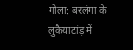गोला: बरलंगा के लुकैयाटांड़ में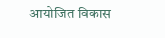आयोजित विकास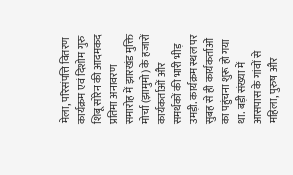मेला, परिसंपत्ति वितरण कार्यक्रम एवं दिशोम गुरु शिबू सोरेन की आदमकद प्रतिमा अनावरण समारोह में झारखंड मुक्ति मोर्चा (झामुमो) के हजारों कार्यकर्ताओं और समर्थकों की भारी भीड़ उमड़ी. कार्यक्रम स्थल पर सुबह से ही कार्यकर्ताओं का पहुंचना शुरू हो गया था. बड़ी संख्या में आसपास के गांवों से महिला, पुरुष और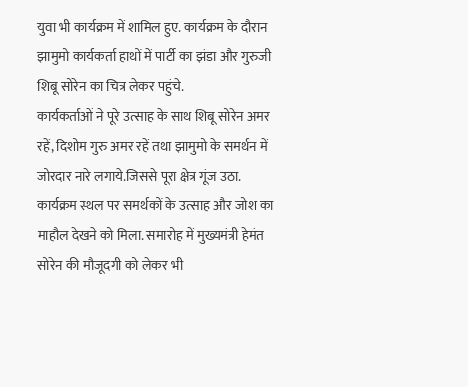युवा भी कार्यक्रम में शामिल हुए. कार्यक्रम के दौरान झामुमो कार्यकर्ता हाथों में पार्टी का झंडा और गुरुजी शिबू सोरेन का चित्र लेकर पहुंचे.
कार्यकर्ताओं ने पूरे उत्साह के साथ शिबू सोरेन अमर रहें, दिशोम गुरु अमर रहें तथा झामुमो के समर्थन में जोरदार नारे लगाये.जिससे पूरा क्षेत्र गूंज उठा. कार्यक्रम स्थल पर समर्थकों के उत्साह और जोश का माहौल देखने को मिला. समारोह में मुख्यमंत्री हेमंत सोरेन की मौजूदगी को लेकर भी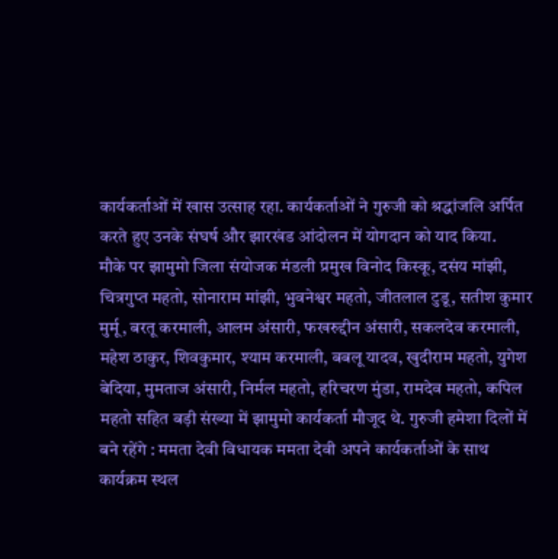कार्यकर्ताओं में खास उत्साह रहा. कार्यकर्ताओं ने गुरुजी को श्रद्धांजलि अर्पित करते हुए उनके संघर्ष और झारखंड आंदोलन में योगदान को याद किया.
मौके पर झामुमो जिला संयोजक मंडली प्रमुख विनोद किस्कू, दसंय मांझी, चित्रगुप्त महतो, सोनाराम मांझी, भुवनेश्वर महतो, जीतलाल टुडू, सतीश कुमार मुर्मू, बरतू करमाली, आलम अंसारी, फखरुद्दीन अंसारी, सकलदेव करमाली, महेश ठाकुर, शिवकुमार, श्याम करमाली, बबलू यादव, खुदीराम महतो, युगेश बेदिया, मुमताज अंसारी, निर्मल महतो, हरिचरण मुंडा, रामदेव महतो, कपिल महतो सहित बड़ी संख्या में झामुमो कार्यकर्ता मौजूद थे. गुरुजी हमेशा दिलों में बने रहेंगे : ममता देवी विधायक ममता देवी अपने कार्यकर्ताओं के साथ कार्यक्रम स्थल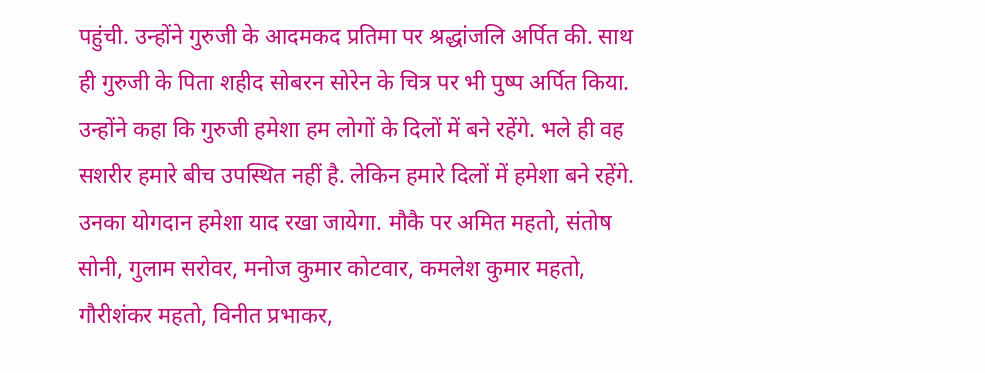पहुंची. उन्होंने गुरुजी के आदमकद प्रतिमा पर श्रद्धांजलि अर्पित की. साथ ही गुरुजी के पिता शहीद सोबरन सोरेन के चित्र पर भी पुष्प अर्पित किया. उन्होंने कहा कि गुरुजी हमेशा हम लोगों के दिलों में बने रहेंगे. भले ही वह सशरीर हमारे बीच उपस्थित नहीं है. लेकिन हमारे दिलों में हमेशा बने रहेंगे. उनका योगदान हमेशा याद रखा जायेगा. मौकै पर अमित महतो, संतोष सोनी, गुलाम सरोवर, मनोज कुमार कोटवार, कमलेश कुमार महतो, गौरीशंकर महतो, विनीत प्रभाकर,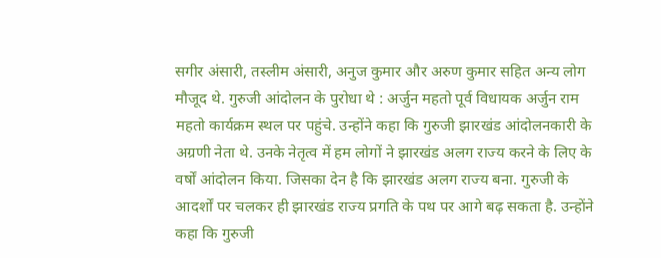सगीर अंसारी, तस्लीम अंसारी, अनुज कुमार और अरुण कुमार सहित अन्य लोग मौजूद थे. गुरुजी आंदोलन के पुरोधा थे : अर्जुन महतो पूर्व विधायक अर्जुन राम महतो कार्यक्रम स्थल पर पहुंचे. उन्होंने कहा कि गुरुजी झारखंड आंदोलनकारी के अग्रणी नेता थे. उनके नेतृत्व में हम लोगों ने झारखंड अलग राज्य करने के लिए के वर्षों आंदोलन किया. जिसका देन है कि झारखंड अलग राज्य बना. गुरुजी के आदर्शों पर चलकर ही झारखंड राज्य प्रगति के पथ पर आगे बढ़ सकता है. उन्होंने कहा कि गुरुजी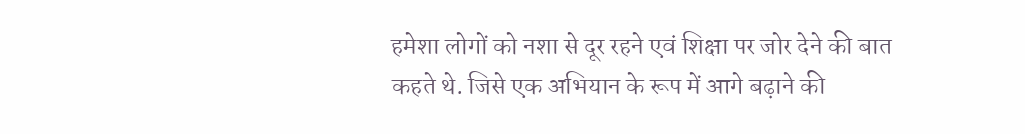हमेशा लोगों को नशा से दूर रहने एवं शिक्षा पर जोर देने की बात कहते थे. जिसे एक अभियान के रूप में आगे बढ़ाने की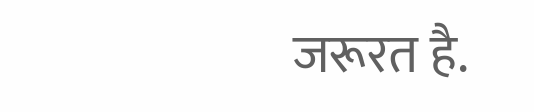जरूरत है.